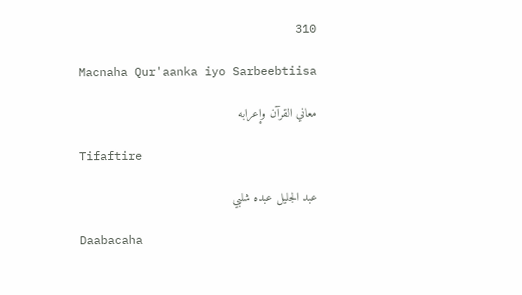310

Macnaha Qur'aanka iyo Sarbeebtiisa

معاني القرآن وإعرابه

Tifaftire

عبد الجليل عبده شلبي

Daabacaha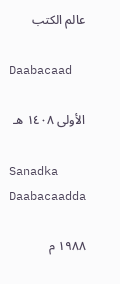عالم الكتب

Daabacaad

الأولى ١٤٠٨ هـ

Sanadka Daabacaadda

١٩٨٨ م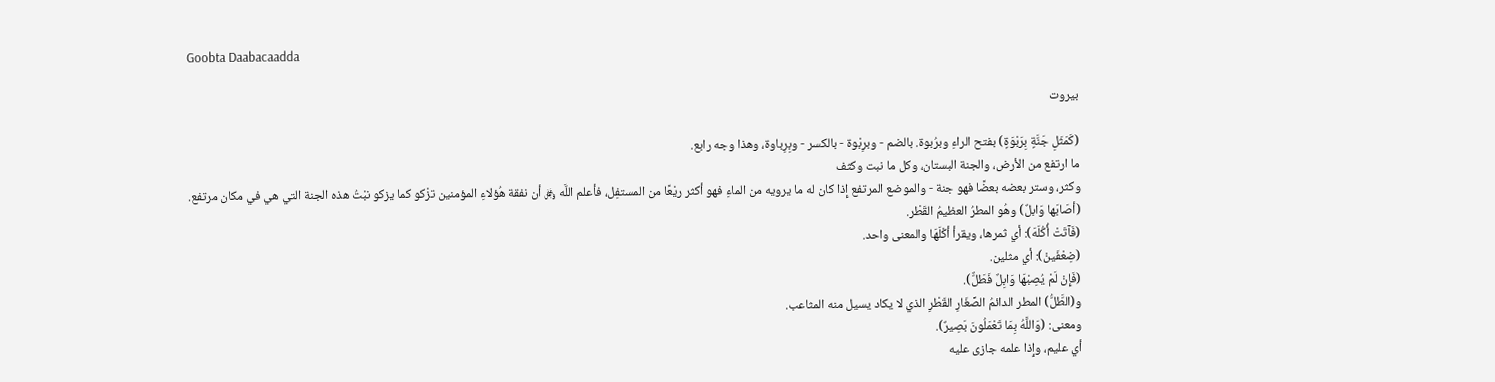Goobta Daabacaadda

بيروت

(كَمَثَلِ جَنَّةٍ بِرَبْوَةٍ) بفتح الراءِ وبرُبوة. بالضم - وبرِبْوة - بالكسر - وبِرِباوة، وهذا وجه رابع.
ما ارتفع من الأرض، والجنة البستان، وكل ما نبت وكثف
وكثر، وستر بعضه بعضًا فهو جنة - والموضع المرتفع إِذا كان له ما يرويه من الماءِ فهو أكثر ريْعًا من المستفِل، فأعلم اللَّه ﷿ أن نفقة هُؤلاءِ المؤمنين تزْكو كما يزكو نبْتُ هذه الجنة التي هي في مكان مرتفع.
(أصَابَها وَابلٌ) وهُو المطرُ العظيمُ القَطْر.
(فَآتَتْ أُكُلَهَ): أي ثمرها، ويقرأ أكْلَهَا والمعنى واحد.
(ضِعْفَينْ): أي مثلين.
(فَإِنْ لَمْ يُصِبْهَا وَابِلٌ فَطَلٌّ).
و(الطَّلُّ) المطر الدائمُ الصِّغَارِ القَطْرِ الذي لا يكاد يسيل منه المثاعب.
ومعنى: (وَاللَّهُ بِمَا تَعْمَلُونَ بَصِيرٌ).
أي عليم، وإِذا علمه جازى عليه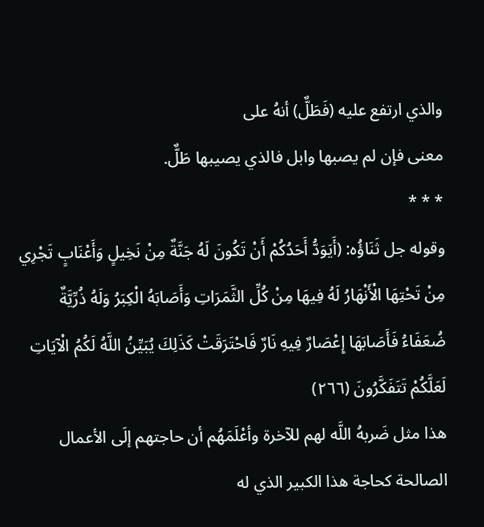والذي ارتفع عليه (فَطَلٌّ) أنهُ على
معنى فإن لم يصبها وابل فالذي يصيبها طَلٌّ.
* * *
وقوله جل ثَنَاؤُه: (أَيَوَدُّ أَحَدُكُمْ أَنْ تَكُونَ لَهُ جَنَّةٌ مِنْ نَخِيلٍ وَأَعْنَابٍ تَجْرِي مِنْ تَحْتِهَا الْأَنْهَارُ لَهُ فِيهَا مِنْ كُلِّ الثَّمَرَاتِ وَأَصَابَهُ الْكِبَرُ وَلَهُ ذُرِّيَّةٌ ضُعَفَاءُ فَأَصَابَهَا إِعْصَارٌ فِيهِ نَارٌ فَاحْتَرَقَتْ كَذَلِكَ يُبَيِّنُ اللَّهُ لَكُمُ الْآيَاتِ لَعَلَّكُمْ تَتَفَكَّرُونَ (٢٦٦)
هذا مثل ضَربهُ اللَّه لهم للآخرة وأعْلَمَهُم أن حاجتهم إلَى الأعمال
الصالحة كحاجة هذا الكبير الذي له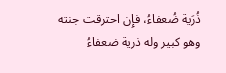ذُرَية ضُعفاءُ، فإِن احترقت جنته وهو كبير وله ذرية ضعفاءُ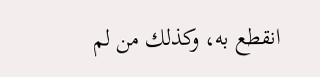انقطع به، وكذلك من لم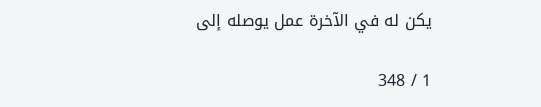يكن له في الآخرة عمل يوصله إلى

1 / 348